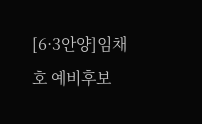[6·3안양]임채호 예비후보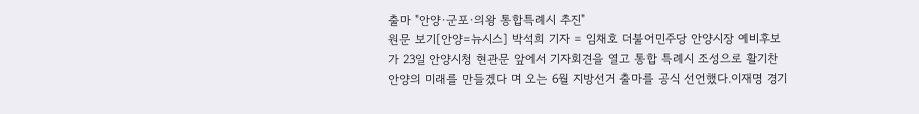출마 "안양·군포·의왕 통합특례시 추진"
원문 보기[안양=뉴시스] 박석희 기자 = 임채호 더불어민주당 안양시장 예비후보가 23일 안양시청 현관문 앞에서 기자회견을 열고 통합 특례시 조성으로 활기찬 안양의 미래를 만들겠다 며 오는 6월 지방선거 출마를 공식 선언했다.이재명 경기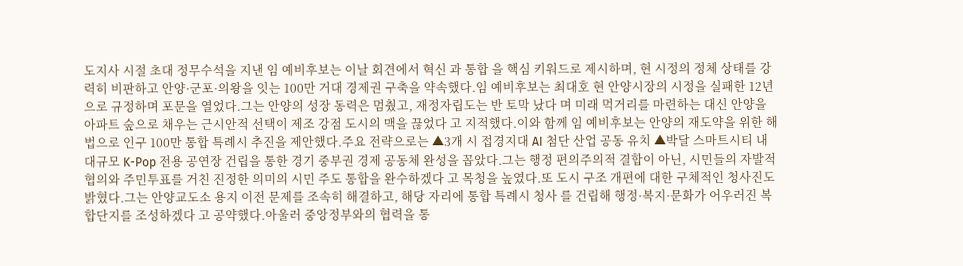도지사 시절 초대 정무수석을 지낸 임 예비후보는 이날 회견에서 혁신 과 통합 을 핵심 키워드로 제시하며, 현 시정의 정체 상태를 강력히 비판하고 안양·군포·의왕을 잇는 100만 거대 경제권 구축을 약속했다.임 예비후보는 최대호 현 안양시장의 시정을 실패한 12년 으로 규정하며 포문을 열었다.그는 안양의 성장 동력은 멈췄고, 재정자립도는 반 토막 났다 며 미래 먹거리를 마련하는 대신 안양을 아파트 숲으로 채우는 근시안적 선택이 제조 강점 도시의 맥을 끊었다 고 지적했다.이와 함께 임 예비후보는 안양의 재도약을 위한 해법으로 인구 100만 통합 특례시 추진을 제안했다.주요 전략으로는 ▲3개 시 접경지대 AI 첨단 산업 공동 유치 ▲박달 스마트시티 내 대규모 K-Pop 전용 공연장 건립을 통한 경기 중부권 경제 공동체 완성을 꼽았다.그는 행정 편의주의적 결합이 아닌, 시민들의 자발적 협의와 주민투표를 거친 진정한 의미의 시민 주도 통합을 완수하겠다 고 목청을 높였다.또 도시 구조 개편에 대한 구체적인 청사진도 밝혔다.그는 안양교도소 용지 이전 문제를 조속히 해결하고, 해당 자리에 통합 특례시 청사 를 건립해 행정·복지·문화가 어우러진 복합단지를 조성하겠다 고 공약했다.아울러 중앙정부와의 협력을 통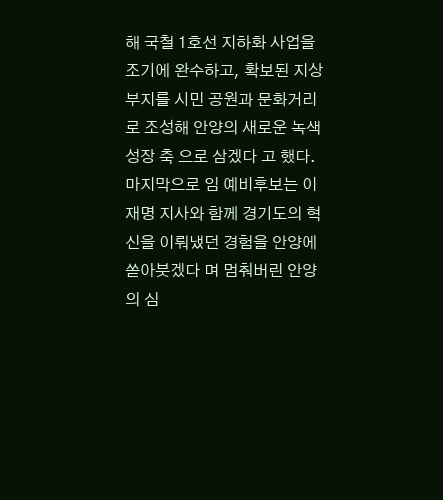해 국철 1호선 지하화 사업을 조기에 완수하고, 확보된 지상 부지를 시민 공원과 문화거리로 조성해 안양의 새로운 녹색 성장 축 으로 삼겠다 고 했다.마지막으로 임 예비후보는 이재명 지사와 함께 경기도의 혁신을 이뤄냈던 경험을 안양에 쏟아붓겠다 며 멈춰버린 안양의 심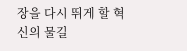장을 다시 뛰게 할 혁신의 물길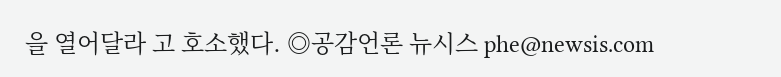을 열어달라 고 호소했다. ◎공감언론 뉴시스 phe@newsis.com